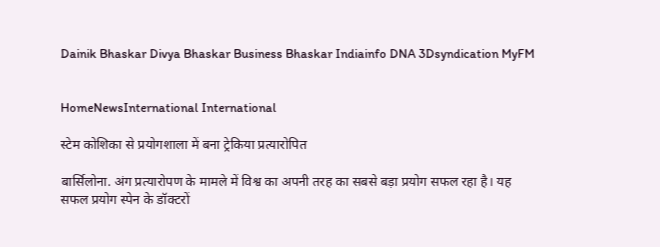Dainik Bhaskar Divya Bhaskar Business Bhaskar Indiainfo DNA 3Dsyndication MyFM


HomeNewsInternational International

स्टेम कोशिका से प्रयोगशाला में बना ट्रेकिया प्रत्यारोपित

बार्सिलोना. अंग प्रत्यारोपण के मामले में विश्व का अपनी तरह का सबसे बड़ा प्रयोग सफल रहा है। यह सफल प्रयोग स्पेन के डॉक्टरों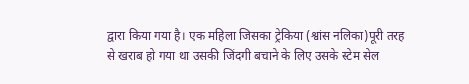द्वारा किया गया है। एक महिला जिसका ट्रेकिया (श्वांस नलिका)पूरी तरह से खराब हो गया था उसकी जिंदगी बचाने के लिए उसके स्टेम सेल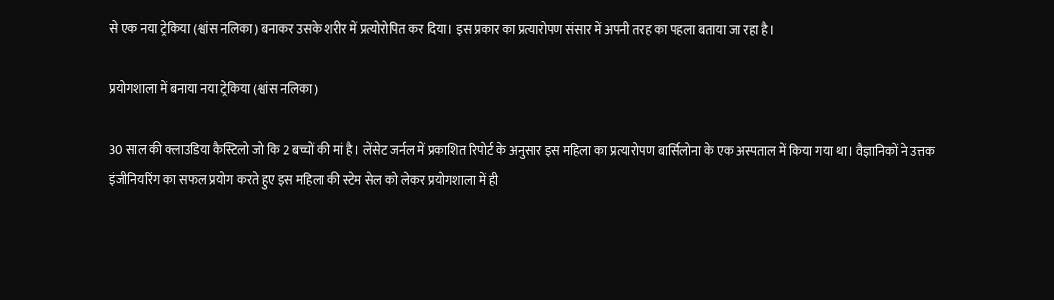से एक नया ट्रेकिया (श्वांस नलिका) बनाकर उसके शरीर में प्रत्योरोपित कर दिया। इस प्रकार का प्रत्यारोपण संसार में अपनी तरह का पहला बताया जा रहा है।

प्रयोगशाला में बनाया नया ट्रेकिया (श्वांस नलिका)

30 साल की क्लाउडिया कैस्टिलो जो कि 2 बच्चों की मां है। लेंसेट जर्नल में प्रकाशित रिपोर्ट के अनुसार इस महिला का प्रत्यारोपण बार्सिलोना के एक अस्पताल में किया गया था। वैज्ञानिकों ने उत्तक इंजीनियरिंग का सफल प्रयोग करते हुए इस महिला की स्टेम सेल को लेकर प्रयोगशाला में ही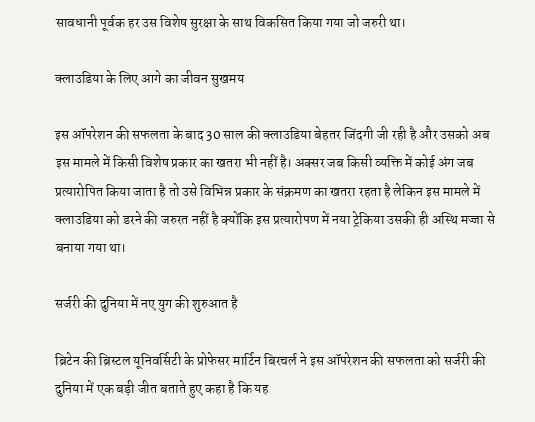सावधानी पूर्वक हर उस विशेष सुरक्षा के साथ विकसित किया गया जो जरुरी था।

क्लाउडिया के लिए आगे का जीवन सुखमय

इस ऑपरेशन की सफलता के बाद 30 साल की क्लाउडिया बेहतर जिंदगी जी रही है और उसको अब इस मामले में किसी विशेष प्रकार का खतरा भी नहीं है। अक्सर जब किसी व्यक्ति में कोई अंग जब प्रत्यारोपित किया जाता है तो उसे विभिन्न प्रकार के संक्रमण का खतरा रहता है लेकिन इस मामले में क्लाउडिया को डरने की जरुरत नहीं है क्योंकि इस प्रत्यारोपण में नया ट्रेकिया उसकी ही अस्थि मज्जा से बनाया गया था।

सर्जरी की दुनिया में नए युग की शुरुआत है

ब्रिटेन की ब्रिस्टल यूनिवर्सिटी के प्रोफेसर मार्टिन बिरचर्ल ने इस ऑपरेशन की सफलता को सर्जरी की दुनिया में एक बड़ी जीत बताते हुए कहा है कि यह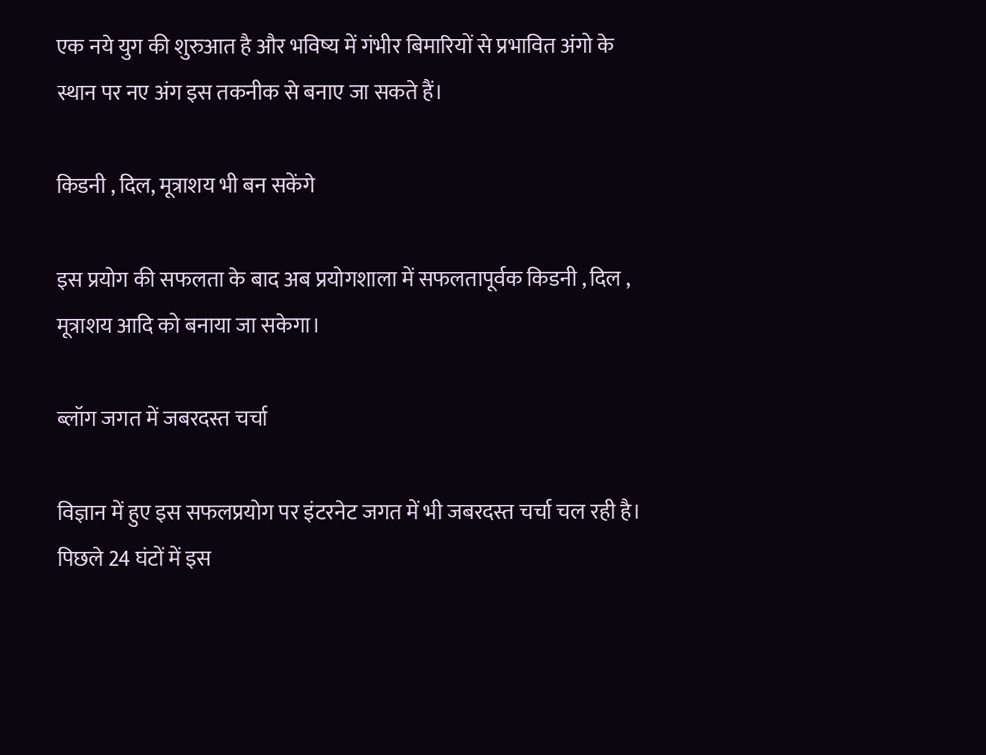एक नये युग की शुरुआत है और भविष्य में गंभीर बिमारियों से प्रभावित अंगो के स्थान पर नए अंग इस तकनीक से बनाए जा सकते हैं।

किडनी , दिल, मूत्राशय भी बन सकेंगे

इस प्रयोग की सफलता के बाद अब प्रयोगशाला में सफलतापूर्वक किडनी , दिल , मूत्राशय आदि को बनाया जा सकेगा।

ब्लॉग जगत में जबरदस्त चर्चा

विज्ञान में हुए इस सफलप्रयोग पर इंटरनेट जगत में भी जबरदस्त चर्चा चल रही है। पिछले 24 घंटों में इस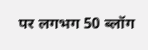पर लगभग 50 ब्लॉग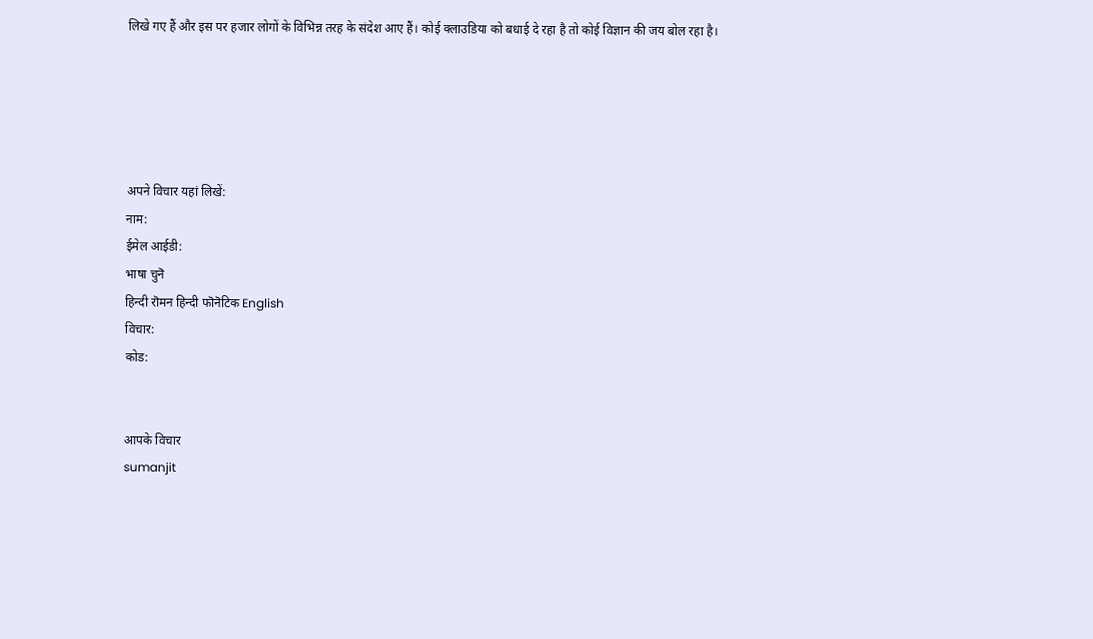लिखे गए हैं और इस पर हजार लोगों के विभिन्न तरह के संदेश आए हैं। कोई क्लाउडिया को बधाई दे रहा है तो कोई विज्ञान की जय बोल रहा है।





अपने विचार यहां लिखें:
नाम:
ईमेल आईडी:
भाषा चुनॆ
हिन्दी रॊमन‌ हिन्दी फॊनॆटिक English
विचार:
कोड:


आपके विचार
sumanjit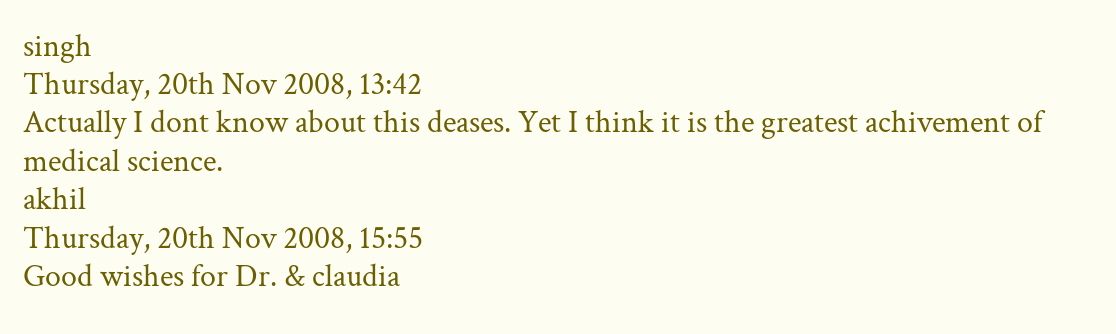singh
Thursday, 20th Nov 2008, 13:42
Actually I dont know about this deases. Yet I think it is the greatest achivement of medical science.
akhil
Thursday, 20th Nov 2008, 15:55
Good wishes for Dr. & claudia